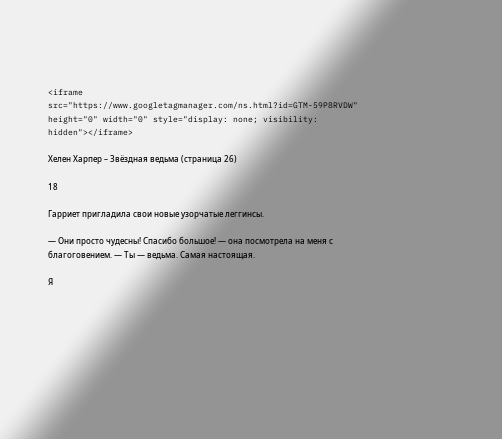<iframe src="https://www.googletagmanager.com/ns.html?id=GTM-59P8RVDW" height="0" width="0" style="display: none; visibility: hidden"></iframe>

Хелен Харпер – Звёздная ведьма (страница 26)

18

Гарриет пригладила свои новые узорчатые леггинсы.

— Они просто чудесны! Спасибо большое! — она посмотрела на меня с благоговением. — Ты — ведьма. Самая настоящая.

Я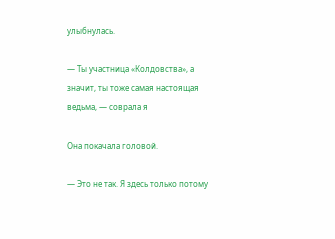улыбнулась.

— Ты участница «Колдовства», а значит, ты тоже самая настоящая ведьма, — соврала я

Она покачала головой.

— Это не так. Я здесь только потому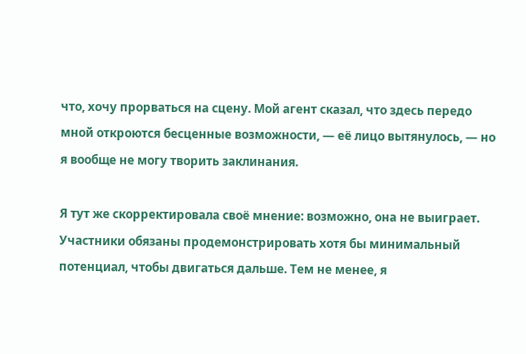что, хочу прорваться на сцену. Мой агент сказал, что здесь передо мной откроются бесценные возможности, — её лицо вытянулось, — но я вообще не могу творить заклинания.

Я тут же скорректировала своё мнение: возможно, она не выиграет. Участники обязаны продемонстрировать хотя бы минимальный потенциал, чтобы двигаться дальше. Тем не менее, я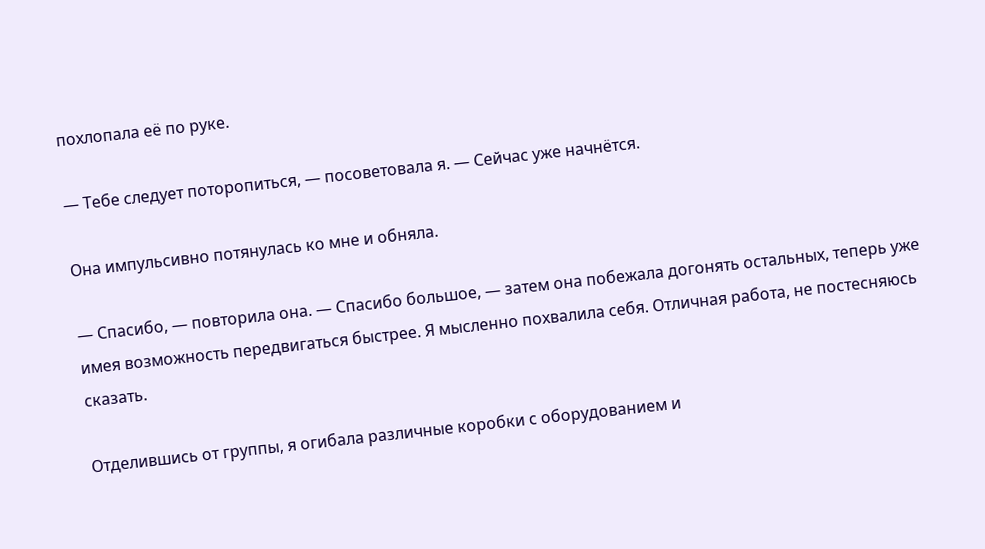похлопала её по руке.

— Тебе следует поторопиться, — посоветовала я. — Сейчас уже начнётся.

Она импульсивно потянулась ко мне и обняла.

— Спасибо, — повторила она. — Спасибо большое, — затем она побежала догонять остальных, теперь уже имея возможность передвигаться быстрее. Я мысленно похвалила себя. Отличная работа, не постесняюсь сказать.

Отделившись от группы, я огибала различные коробки с оборудованием и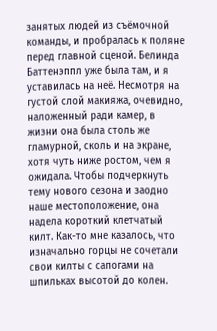занятых людей из съёмочной команды, и пробралась к поляне перед главной сценой. Белинда Баттенэппл уже была там, и я уставилась на неё. Несмотря на густой слой макияжа, очевидно, наложенный ради камер, в жизни она была столь же гламурной, сколь и на экране, хотя чуть ниже ростом, чем я ожидала. Чтобы подчеркнуть тему нового сезона и заодно наше местоположение, она надела короткий клетчатый килт. Как-то мне казалось, что изначально горцы не сочетали свои килты с сапогами на шпильках высотой до колен.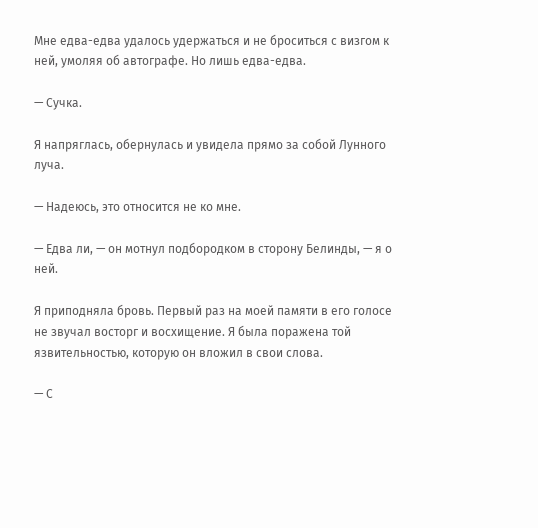Мне едва-едва удалось удержаться и не броситься с визгом к ней, умоляя об автографе. Но лишь едва-едва.

— Сучка.

Я напряглась, обернулась и увидела прямо за собой Лунного луча.

— Надеюсь, это относится не ко мне.

— Едва ли, — он мотнул подбородком в сторону Белинды, — я о ней.

Я приподняла бровь. Первый раз на моей памяти в его голосе не звучал восторг и восхищение. Я была поражена той язвительностью, которую он вложил в свои слова.

— С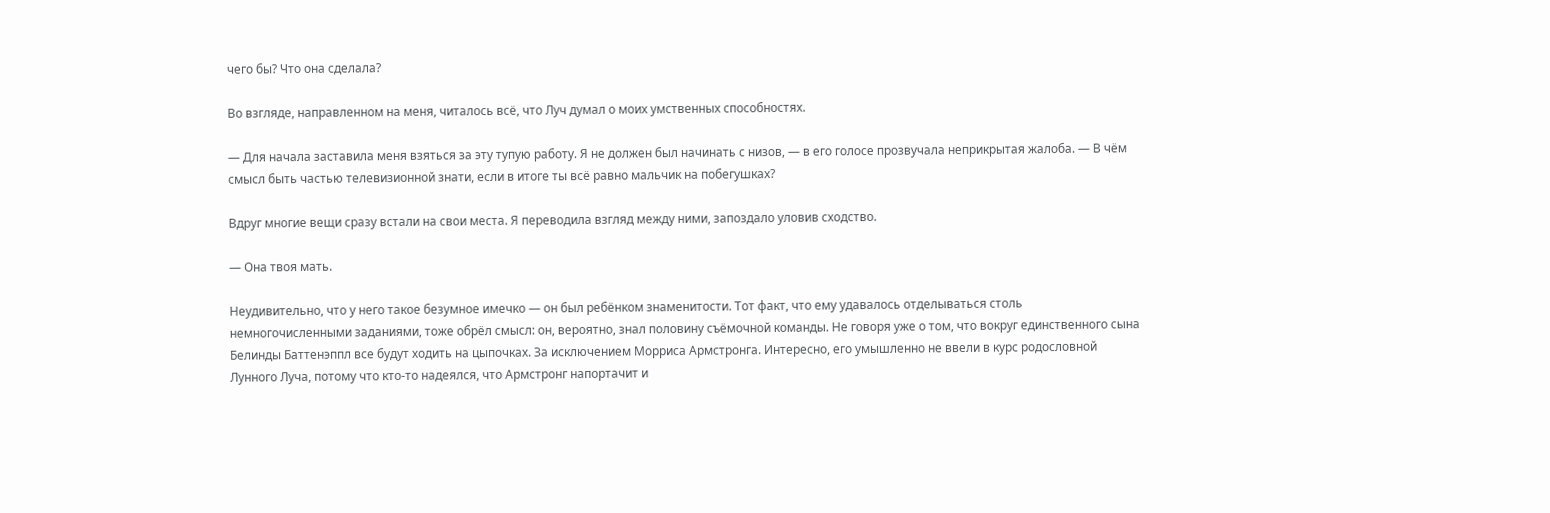чего бы? Что она сделала?

Во взгляде, направленном на меня, читалось всё, что Луч думал о моих умственных способностях.

— Для начала заставила меня взяться за эту тупую работу. Я не должен был начинать с низов, — в его голосе прозвучала неприкрытая жалоба. — В чём смысл быть частью телевизионной знати, если в итоге ты всё равно мальчик на побегушках?

Вдруг многие вещи сразу встали на свои места. Я переводила взгляд между ними, запоздало уловив сходство.

— Она твоя мать.

Неудивительно, что у него такое безумное имечко — он был ребёнком знаменитости. Тот факт, что ему удавалось отделываться столь немногочисленными заданиями, тоже обрёл смысл: он, вероятно, знал половину съёмочной команды. Не говоря уже о том, что вокруг единственного сына Белинды Баттенэппл все будут ходить на цыпочках. За исключением Морриса Армстронга. Интересно, его умышленно не ввели в курс родословной Лунного Луча, потому что кто-то надеялся, что Армстронг напортачит и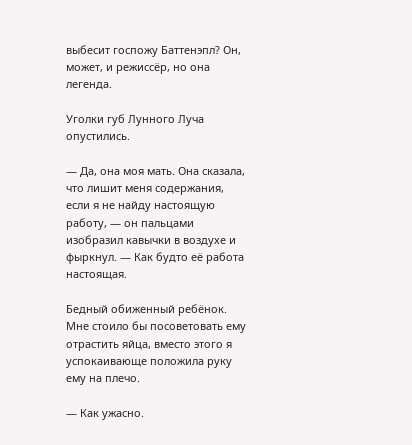выбесит госпожу Баттенэпл? Он, может, и режиссёр, но она легенда.

Уголки губ Лунного Луча опустились.

— Да, она моя мать. Она сказала, что лишит меня содержания, если я не найду настоящую работу, — он пальцами изобразил кавычки в воздухе и фыркнул. — Как будто её работа настоящая.

Бедный обиженный ребёнок. Мне стоило бы посоветовать ему отрастить яйца, вместо этого я успокаивающе положила руку ему на плечо.

— Как ужасно.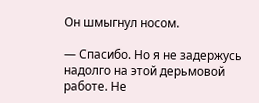Он шмыгнул носом.

— Спасибо. Но я не задержусь надолго на этой дерьмовой работе. Не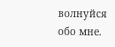волнуйся обо мне.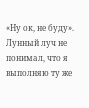«Ну ок, не буду». Лунный луч не понимал, что я выполняю ту же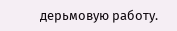дерьмовую работу.